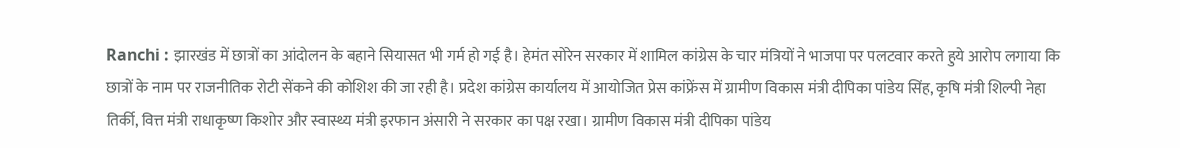Ranchi : झारखंड में छात्रों का आंदोलन के बहाने सियासत भी गर्म हो गई है। हेमंत सोरेन सरकार में शामिल कांग्रेस के चार मंत्रियों ने भाजपा पर पलटवार करते हुये आरोप लगाया कि छात्रों के नाम पर राजनीतिक रोटी सेंकने की कोशिश की जा रही है। प्रदेश कांग्रेस कार्यालय में आयोजित प्रेस कांफ्रेंस में ग्रामीण विकास मंत्री दीपिका पांडेय सिंह, कृषि मंत्री शिल्पी नेहा तिर्की, वित्त मंत्री राधाकृष्ण किशोर और स्वास्थ्य मंत्री इरफान अंसारी ने सरकार का पक्ष रखा। ग्रामीण विकास मंत्री दीपिका पांडेय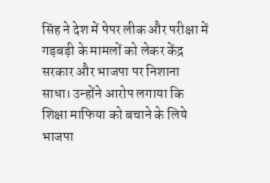सिंह ने देश में पेपर लीक और परीक्षा में गड़बड़ी के मामलों को लेकर केंद्र सरकार और भाजपा पर निशाना साधा। उन्होंने आरोप लगाया कि शिक्षा माफिया को बचाने के लिये भाजपा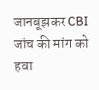जानबूझकर CBI जांच की मांग को हवा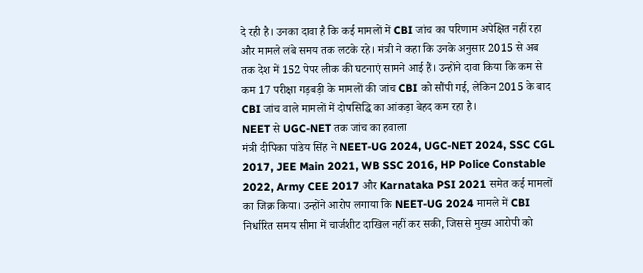दे रही है। उनका दावा है कि कई मामलों में CBI जांच का परिणाम अपेक्षित नहीं रहा और मामले लंबे समय तक लटके रहे। मंत्री ने कहा कि उनके अनुसार 2015 से अब तक देश में 152 पेपर लीक की घटनाएं सामने आई हैं। उन्होंने दावा किया कि कम से कम 17 परीक्षा गड़बड़ी के मामलों की जांच CBI को सौंपी गई, लेकिन 2015 के बाद CBI जांच वाले मामलों में दोषसिद्धि का आंकड़ा बेहद कम रहा है।
NEET से UGC-NET तक जांच का हवाला
मंत्री दीपिका पांडेय सिंह ने NEET-UG 2024, UGC-NET 2024, SSC CGL 2017, JEE Main 2021, WB SSC 2016, HP Police Constable 2022, Army CEE 2017 और Karnataka PSI 2021 समेत कई मामलों का जिक्र किया। उन्होंने आरोप लगाया कि NEET-UG 2024 मामले में CBI निर्धारित समय सीमा में चार्जशीट दाखिल नहीं कर सकी, जिससे मुख्य आरोपी को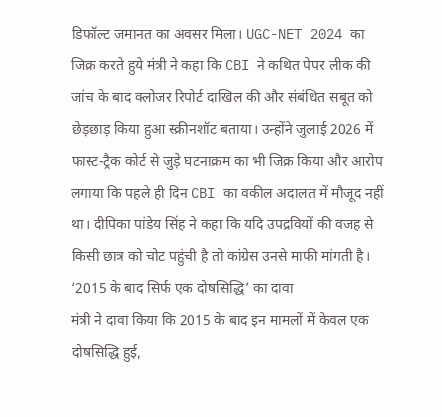डिफॉल्ट जमानत का अवसर मिला। UGC-NET 2024 का जिक्र करते हुये मंत्री ने कहा कि CBI ने कथित पेपर लीक की जांच के बाद क्लोजर रिपोर्ट दाखिल की और संबंधित सबूत को छेड़छाड़ किया हुआ स्क्रीनशॉट बताया। उन्होंने जुलाई 2026 में फास्ट-ट्रैक कोर्ट से जुड़े घटनाक्रम का भी जिक्र किया और आरोप लगाया कि पहले ही दिन CBI का वकील अदालत में मौजूद नहीं था। दीपिका पांडेय सिंह ने कहा कि यदि उपद्रवियों की वजह से किसी छात्र को चोट पहुंची है तो कांग्रेस उनसे माफी मांगती है।
‘2015 के बाद सिर्फ एक दोषसिद्धि’ का दावा
मंत्री ने दावा किया कि 2015 के बाद इन मामलों में केवल एक दोषसिद्धि हुई,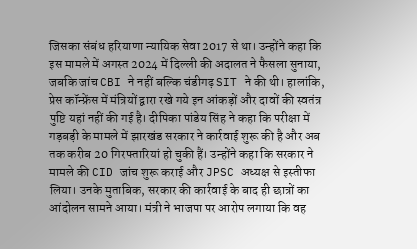जिसका संबंध हरियाणा न्यायिक सेवा 2017 से था। उन्होंने कहा कि इस मामले में अगस्त 2024 में दिल्ली की अदालत ने फैसला सुनाया, जबकि जांच CBI ने नहीं बल्कि चंडीगढ़ SIT ने की थी। हालांकि, प्रेस कॉन्फ्रेंस में मंत्रियों द्वारा रखे गये इन आंकड़ों और दावों की स्वतंत्र पुष्टि यहां नहीं की गई है। दीपिका पांडेय सिंह ने कहा कि परीक्षा में गड़बड़ी के मामले में झारखंड सरकार ने कार्रवाई शुरू की है और अब तक करीब 20 गिरफ्तारियां हो चुकी हैं। उन्होंने कहा कि सरकार ने मामले की CID जांच शुरू कराई और JPSC अध्यक्ष से इस्तीफा लिया। उनके मुताबिक, सरकार की कार्रवाई के बाद ही छात्रों का आंदोलन सामने आया। मंत्री ने भाजपा पर आरोप लगाया कि वह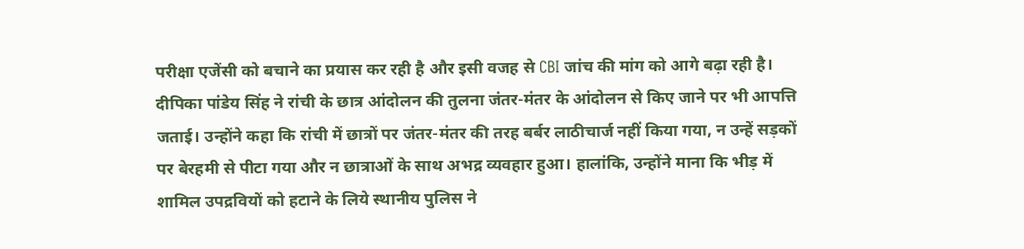परीक्षा एजेंसी को बचाने का प्रयास कर रही है और इसी वजह से CBI जांच की मांग को आगे बढ़ा रही है। दीपिका पांडेय सिंह ने रांची के छात्र आंदोलन की तुलना जंतर-मंतर के आंदोलन से किए जाने पर भी आपत्ति जताई। उन्होंने कहा कि रांची में छात्रों पर जंतर-मंतर की तरह बर्बर लाठीचार्ज नहीं किया गया, न उन्हें सड़कों पर बेरहमी से पीटा गया और न छात्राओं के साथ अभद्र व्यवहार हुआ। हालांकि, उन्होंने माना कि भीड़ में शामिल उपद्रवियों को हटाने के लिये स्थानीय पुलिस ने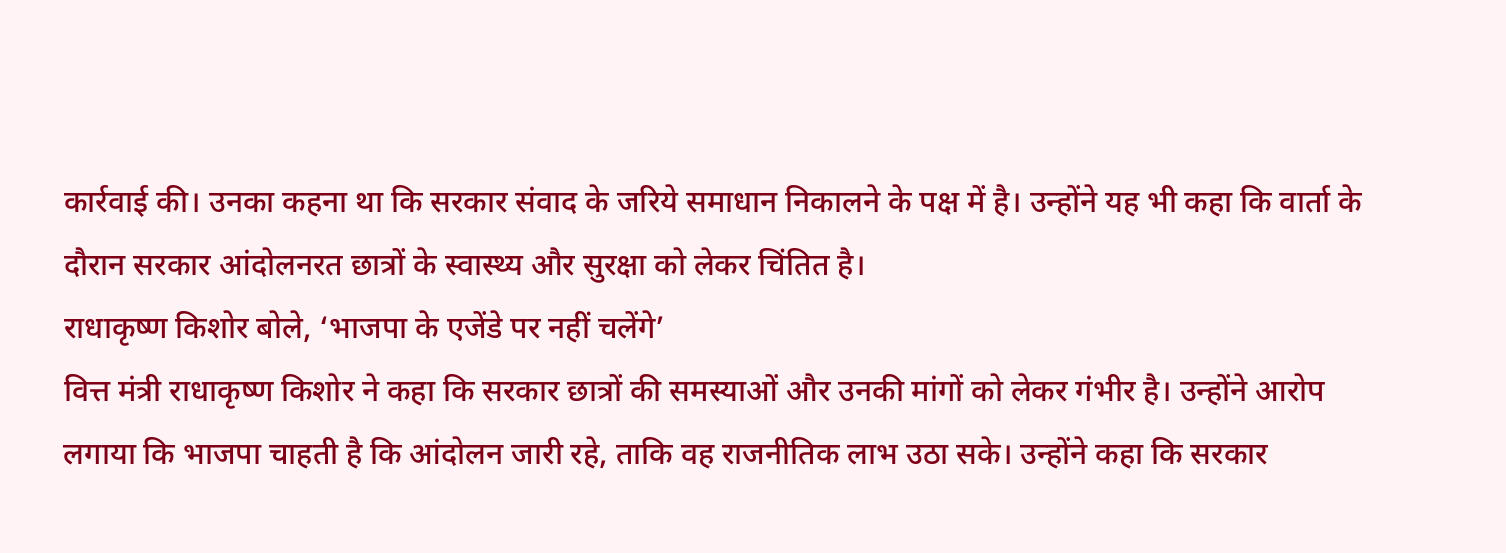कार्रवाई की। उनका कहना था कि सरकार संवाद के जरिये समाधान निकालने के पक्ष में है। उन्होंने यह भी कहा कि वार्ता के दौरान सरकार आंदोलनरत छात्रों के स्वास्थ्य और सुरक्षा को लेकर चिंतित है।
राधाकृष्ण किशोर बोले, ‘भाजपा के एजेंडे पर नहीं चलेंगे’
वित्त मंत्री राधाकृष्ण किशोर ने कहा कि सरकार छात्रों की समस्याओं और उनकी मांगों को लेकर गंभीर है। उन्होंने आरोप लगाया कि भाजपा चाहती है कि आंदोलन जारी रहे, ताकि वह राजनीतिक लाभ उठा सके। उन्होंने कहा कि सरकार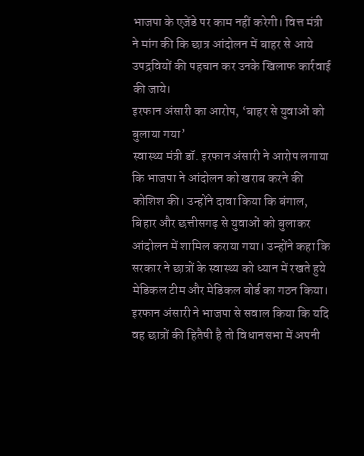भाजपा के एजेंडे पर काम नहीं करेगी। वित्त मंत्री ने मांग की कि छात्र आंदोलन में बाहर से आये उपद्रवियों की पहचान कर उनके खिलाफ कार्रवाई की जाये।
इरफान अंसारी का आरोप, ‘बाहर से युवाओं को बुलाया गया’
स्वास्थ्य मंत्री डॉ. इरफान अंसारी ने आरोप लगाया कि भाजपा ने आंदोलन को खराब करने की कोशिश की। उन्होंने दावा किया कि बंगाल, बिहार और छत्तीसगढ़ से युवाओं को बुलाकर आंदोलन में शामिल कराया गया। उन्होंने कहा कि सरकार ने छात्रों के स्वास्थ्य को ध्यान में रखते हुये मेडिकल टीम और मेडिकल बोर्ड का गठन किया। इरफान अंसारी ने भाजपा से सवाल किया कि यदि वह छात्रों की हितैषी है तो विधानसभा में अपनी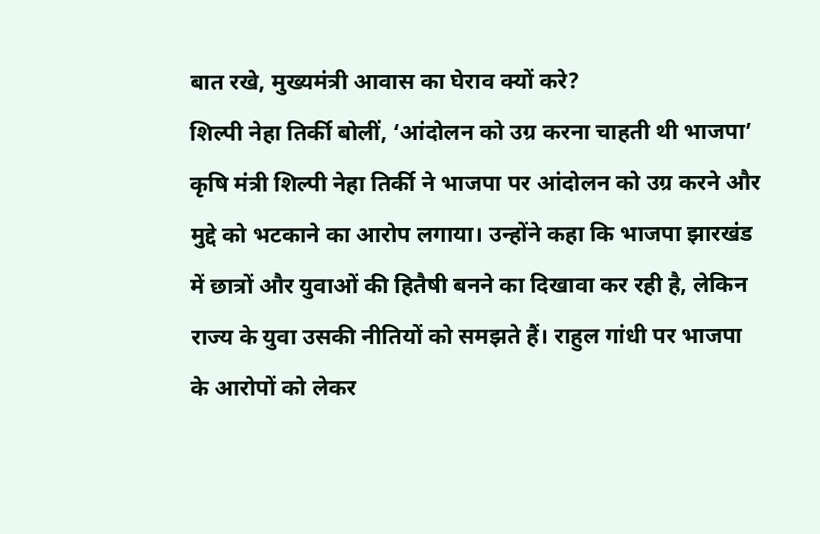बात रखे, मुख्यमंत्री आवास का घेराव क्यों करे?
शिल्पी नेहा तिर्की बोलीं, ‘आंदोलन को उग्र करना चाहती थी भाजपा’
कृषि मंत्री शिल्पी नेहा तिर्की ने भाजपा पर आंदोलन को उग्र करने और मुद्दे को भटकाने का आरोप लगाया। उन्होंने कहा कि भाजपा झारखंड में छात्रों और युवाओं की हितैषी बनने का दिखावा कर रही है, लेकिन राज्य के युवा उसकी नीतियों को समझते हैं। राहुल गांधी पर भाजपा के आरोपों को लेकर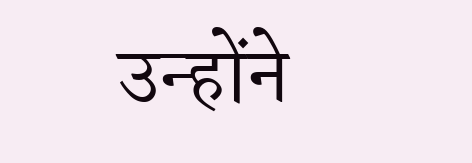उन्होंने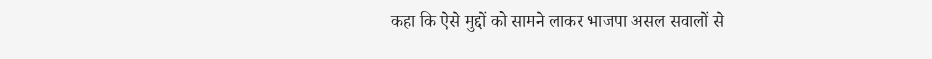कहा कि ऐसे मुद्दों को सामने लाकर भाजपा असल सवालों से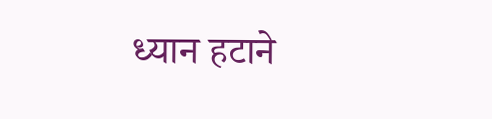ध्यान हटाने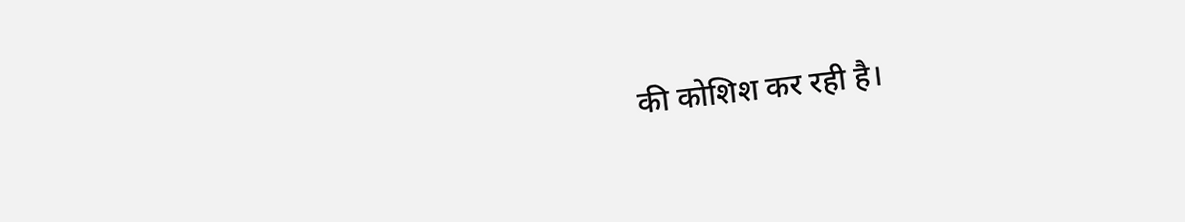की कोशिश कर रही है।